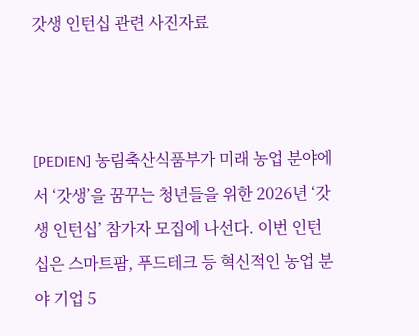갓생 인턴십 관련 사진자료



[PEDIEN] 농림축산식품부가 미래 농업 분야에서 ‘갓생’을 꿈꾸는 청년들을 위한 2026년 ‘갓생 인턴십’ 참가자 모집에 나선다. 이번 인턴십은 스마트팜, 푸드테크 등 혁신적인 농업 분야 기업 5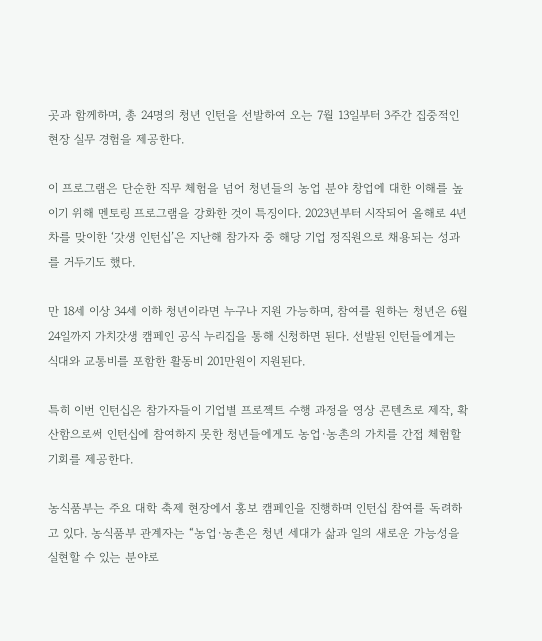곳과 함께하며, 총 24명의 청년 인턴을 선발하여 오는 7월 13일부터 3주간 집중적인 현장 실무 경험을 제공한다.

이 프로그램은 단순한 직무 체험을 넘어 청년들의 농업 분야 창업에 대한 이해를 높이기 위해 멘토링 프로그램을 강화한 것이 특징이다. 2023년부터 시작되어 올해로 4년 차를 맞이한 ‘갓생 인턴십’은 지난해 참가자 중 해당 기업 정직원으로 채용되는 성과를 거두기도 했다.

만 18세 이상 34세 이하 청년이라면 누구나 지원 가능하며, 참여를 원하는 청년은 6월 24일까지 가치갓생 캠페인 공식 누리집을 통해 신청하면 된다. 선발된 인턴들에게는 식대와 교통비를 포함한 활동비 201만원이 지원된다.

특히 이번 인턴십은 참가자들이 기업별 프로젝트 수행 과정을 영상 콘텐츠로 제작, 확산함으로써 인턴십에 참여하지 못한 청년들에게도 농업·농촌의 가치를 간접 체험할 기회를 제공한다.

농식품부는 주요 대학 축제 현장에서 홍보 캠페인을 진행하며 인턴십 참여를 독려하고 있다. 농식품부 관계자는 “농업·농촌은 청년 세대가 삶과 일의 새로운 가능성을 실현할 수 있는 분야로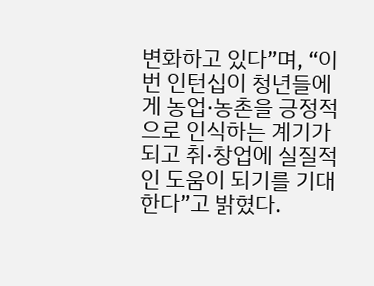변화하고 있다”며, “이번 인턴십이 청년들에게 농업·농촌을 긍정적으로 인식하는 계기가 되고 취·창업에 실질적인 도움이 되기를 기대한다”고 밝혔다.